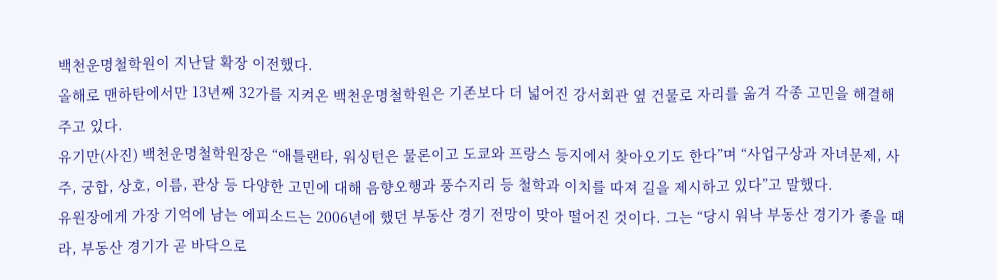백천운명철학원이 지난달 확장 이전했다.
올해로 맨하탄에서만 13년째 32가를 지켜온 백천운명철학원은 기존보다 더 넓어진 강서회관 옆 건물로 자리를 옮겨 각종 고민을 해결해주고 있다.
유기만(사진) 백천운명철학원장은 “애틀랜타, 워싱턴은 물론이고 도쿄와 프랑스 등지에서 찾아오기도 한다”며 “사업구상과 자녀문제, 사주, 궁합, 상호, 이름, 관상 등 다양한 고민에 대해 음향오행과 풍수지리 등 철학과 이치를 따져 길을 제시하고 있다”고 말했다.
유원장에게 가장 기억에 남는 에피소드는 2006년에 했던 부동산 경기 전망이 맞아 떨어진 것이다. 그는 “당시 워낙 부동산 경기가 좋을 때라, 부동산 경기가 곧 바닥으로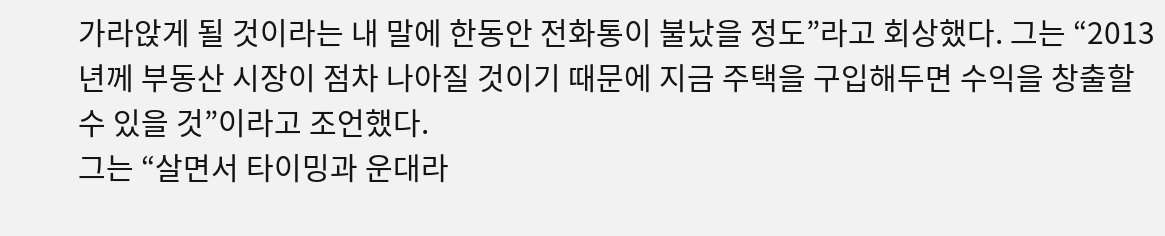가라앉게 될 것이라는 내 말에 한동안 전화통이 불났을 정도”라고 회상했다. 그는 “2013년께 부동산 시장이 점차 나아질 것이기 때문에 지금 주택을 구입해두면 수익을 창출할 수 있을 것”이라고 조언했다.
그는 “살면서 타이밍과 운대라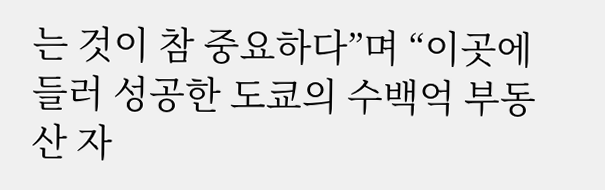는 것이 참 중요하다”며 “이곳에 들러 성공한 도쿄의 수백억 부동산 자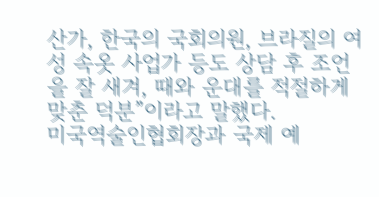산가, 한국의 국회의원, 브라질의 여성 속옷 사업가 등도 상담 후 조언을 잘 새겨, 때와 운대를 적절하게 맞춘 덕분”이라고 말했다.
미국역술인협회장과 국제 예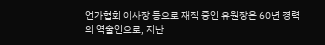언가협회 이사장 등으로 재직 중인 유원장은 60년 경력의 역술인으로, 지난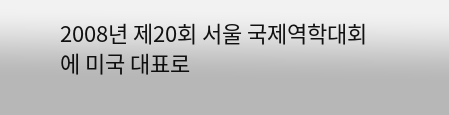2008년 제20회 서울 국제역학대회에 미국 대표로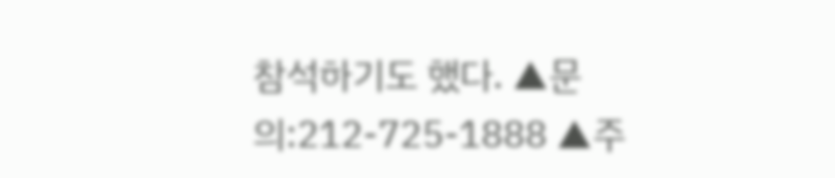참석하기도 했다. ▲문의:212-725-1888 ▲주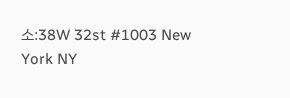소:38W 32st #1003 New York NY